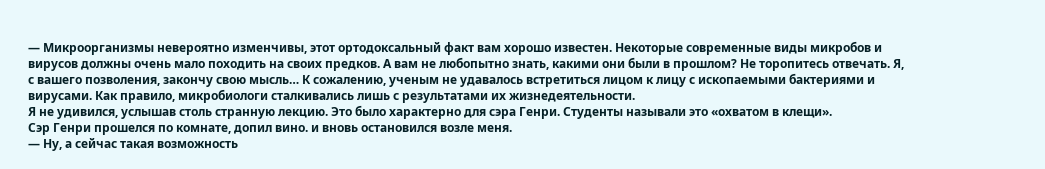— Микроорганизмы невероятно изменчивы, этот ортодоксальный факт вам хорошо известен. Некоторые современные виды микробов и вирусов должны очень мало походить на своих предков. А вам не любопытно знать, какими они были в прошлом? Не торопитесь отвечать. Я, с вашего позволения, закончу свою мысль… К сожалению, ученым не удавалось встретиться лицом к лицу с ископаемыми бактериями и вирусами. Как правило, микробиологи сталкивались лишь с результатами их жизнедеятельности.
Я не удивился, услышав столь странную лекцию. Это было характерно для сэра Генри. Студенты называли это «охватом в клещи».
Сэр Генри прошелся по комнате, допил вино. и вновь остановился возле меня.
— Ну, а сейчас такая возможность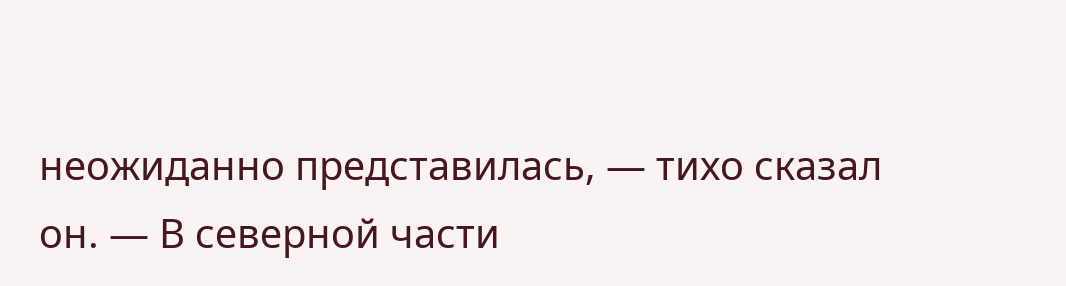неожиданно представилась, — тихо сказал он. — В северной части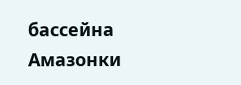бассейна Амазонки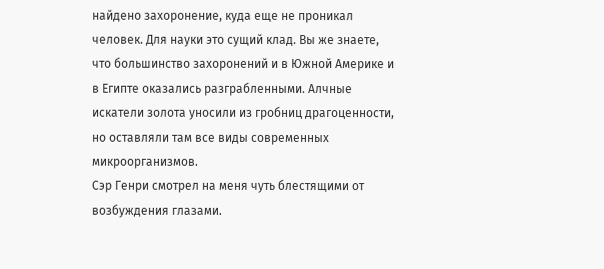найдено захоронение, куда еще не проникал человек. Для науки это сущий клад. Вы же знаете, что большинство захоронений и в Южной Америке и в Египте оказались разграбленными. Алчные искатели золота уносили из гробниц драгоценности, но оставляли там все виды современных микроорганизмов.
Сэр Генри смотрел на меня чуть блестящими от возбуждения глазами.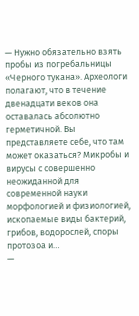— Нужно обязательно взять пробы из погребальницы «Черного тукана». Археологи полагают, что в течение двенадцати веков она оставалась абсолютно герметичной. Вы представляете себе, что там может оказаться? Микробы и вирусы с совершенно неожиданной для современной науки морфологией и физиологией, ископаемые виды бактерий, грибов, водорослей, споры протозоа и…
—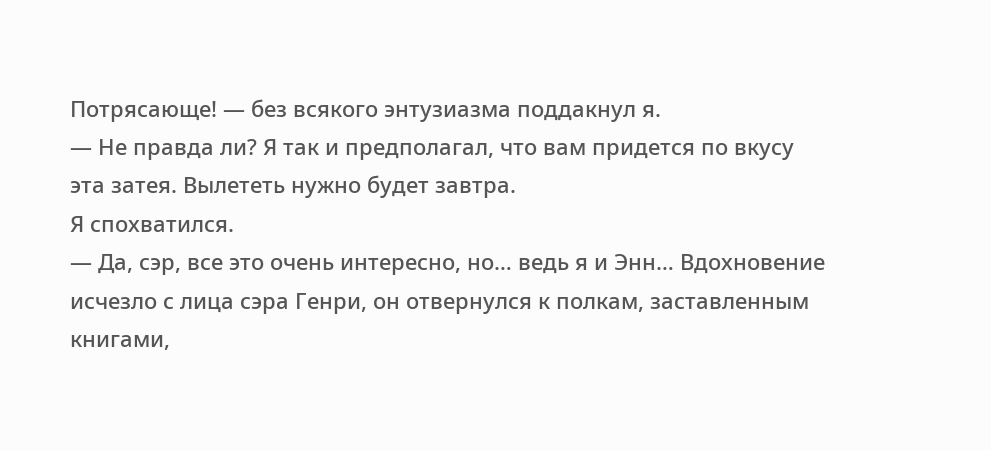Потрясающе! — без всякого энтузиазма поддакнул я.
— Не правда ли? Я так и предполагал, что вам придется по вкусу эта затея. Вылететь нужно будет завтра.
Я спохватился.
— Да, сэр, все это очень интересно, но… ведь я и Энн… Вдохновение исчезло с лица сэра Генри, он отвернулся к полкам, заставленным книгами,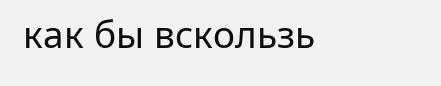как бы вскользь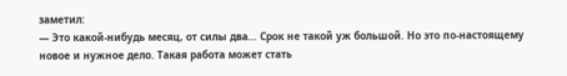заметил:
— Это какой-нибудь месяц, от силы два… Срок не такой уж большой. Но это по-настоящему новое и нужное дело. Такая работа может стать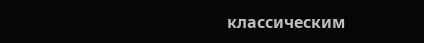классическим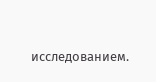исследованием.